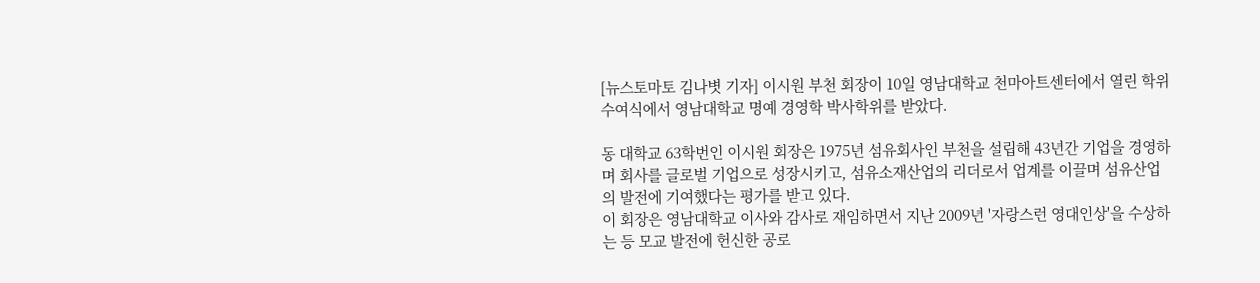[뉴스토마토 김나볏 기자] 이시원 부천 회장이 10일 영남대학교 천마아트센터에서 열린 학위수여식에서 영남대학교 명예 경영학 박사학위를 받았다.

동 대학교 63학번인 이시원 회장은 1975년 섬유회사인 부천을 설립해 43년간 기업을 경영하며 회사를 글로벌 기업으로 성장시키고, 섬유소재산업의 리더로서 업계를 이끌며 섬유산업의 발전에 기여했다는 평가를 받고 있다.
이 회장은 영남대학교 이사와 감사로 재임하면서 지난 2009년 '자랑스런 영대인상'을 수상하는 등 모교 발전에 헌신한 공로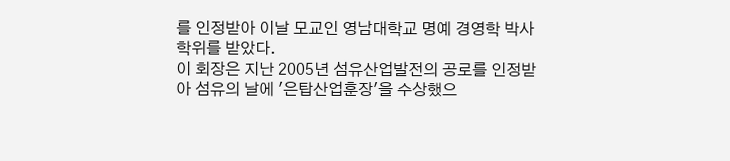를 인정받아 이날 모교인 영남대학교 명예 경영학 박사 학위를 받았다.
이 회장은 지난 2005년 섬유산업발전의 공로를 인정받아 섬유의 날에 '은탑산업훈장'을 수상했으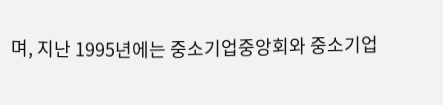며, 지난 1995년에는 중소기업중앙회와 중소기업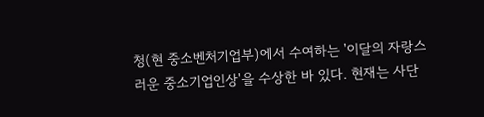청(현 중소벤처기업부)에서 수여하는 '이달의 자랑스러운 중소기업인상'을 수상한 바 있다. 현재는 사단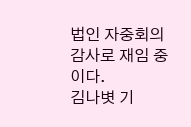법인 자중회의 감사로 재임 중이다.
김나볏 기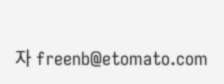자 freenb@etomato.com